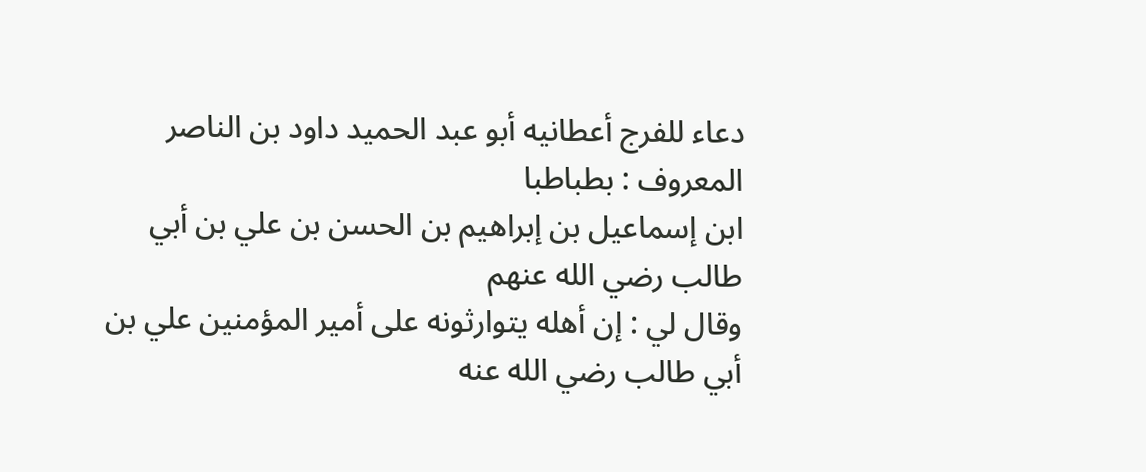دعاء للفرج أعطانيه أبو عبد الحميد داود بن الناصر المعروف : بطباطبا
ابن إسماعيل بن إبراهيم بن الحسن بن علي بن أبي طالب رضي الله عنهم
وقال لي : إن أهله يتوارثونه على أمير المؤمنين علي بن أبي طالب رضي الله عنه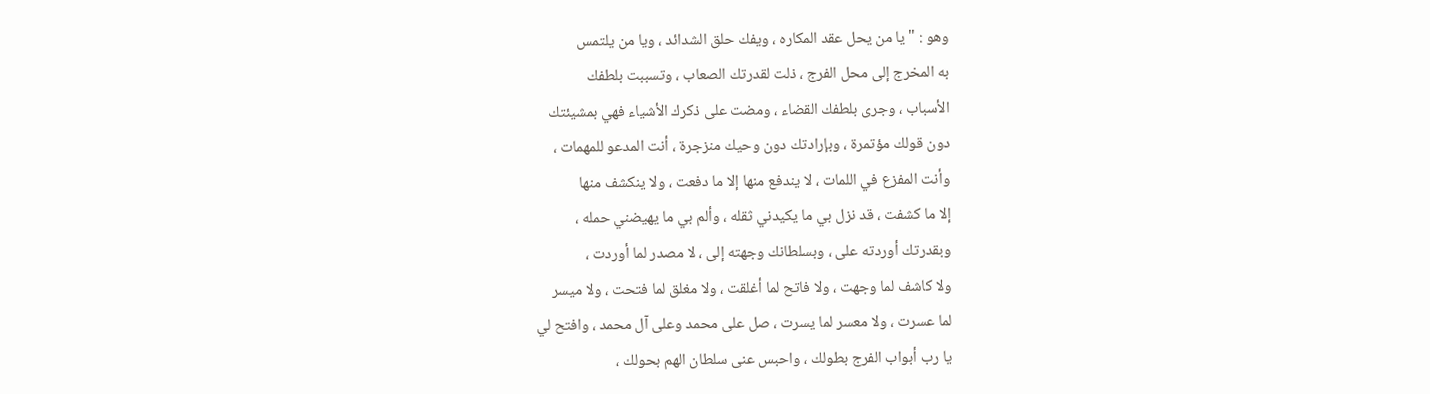وهو : " يا من يحل عقد المكاره ، ويفك حلق الشدائد ، ويا من يلتمس
به المخرج إلى محل الفرج ، ذلت لقدرتك الصعاب ، وتسببت بلطفك
الأسباب ، وجرى بلطفك القضاء ، ومضت على ذكرك الأشياء فهي بمشيئتك
دون قولك مؤتمرة ، وبإرادتك دون وحيك منزجرة ، أنت المدعو للمهمات ،
وأنت المفزع في اللمات ، لا يندفع منها إلا ما دفعت ، ولا ينكشف منها
إلا ما كشفت ، قد نزل بي ما يكيدني ثقله ، وألم بي ما يهيضني حمله ،
وبقدرتك أوردته على ، وبسلطانك وجهته إلى ، لا مصدر لما أوردت ،
ولا كاشف لما وجهت ، ولا فاتح لما أغلقت ، ولا مغلق لما فتحت ، ولا ميسر
لما عسرت ، ولا معسر لما يسرت ، صل على محمد وعلى آل محمد ، وافتح لي
يا رب أبواب الفرج بطولك ، واحبس عنى سلطان الهم بحولك ،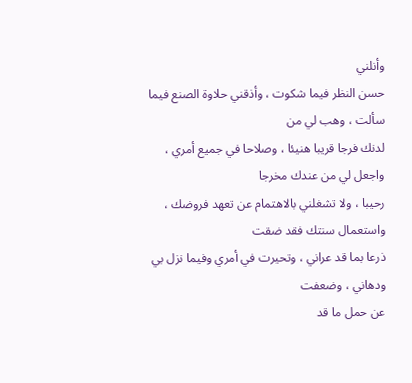وأنلني
حسن النظر فيما شكوت ، وأذقني حلاوة الصنع فيما سألت ، وهب لي من
لدنك فرجا قريبا هنيئا ، وصلاحا في جميع أمري ، واجعل لي من عندك مخرجا
رحيبا ، ولا تشغلني بالاهتمام عن تعهد فروضك ، واستعمال سنتك فقد ضقت
ذرعا بما قد عراني ، وتحيرت في أمري وفيما نزل بي ودهاني ، وضعفت
عن حمل ما قد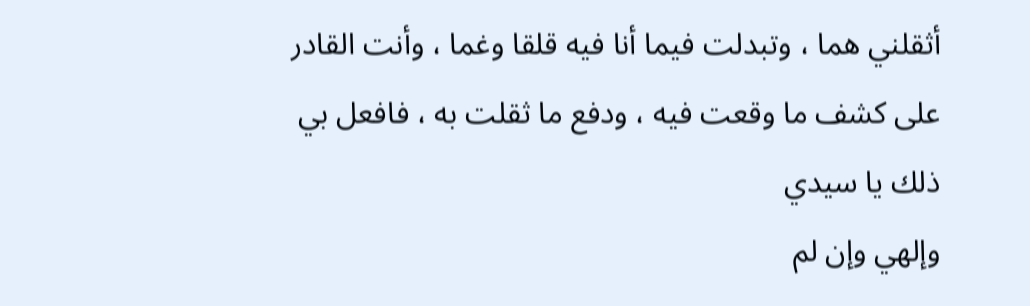أثقلني هما ، وتبدلت فيما أنا فيه قلقا وغما ، وأنت القادر
على كشف ما وقعت فيه ، ودفع ما ثقلت به ، فافعل بي ذلك يا سيدي
وإلهي وإن لم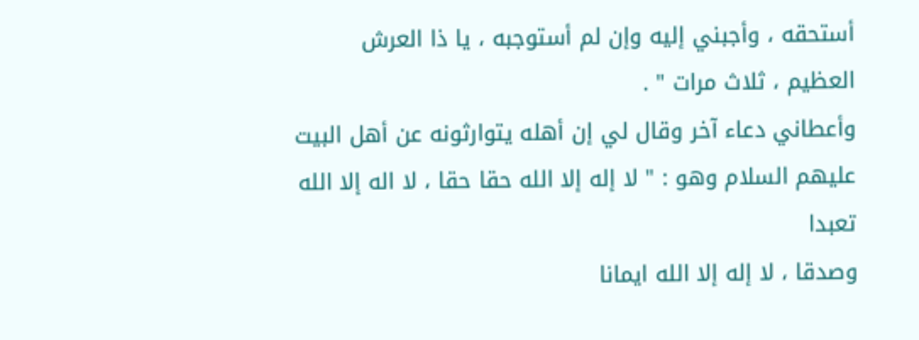أستحقه ، وأجبني إليه وإن لم أستوجبه ، يا ذا العرش
العظيم ، ثلاث مرات " .
وأعطاني دعاء آخر وقال لي إن أهله يتوارثونه عن أهل البيت
عليهم السلام وهو : " لا إله إلا الله حقا حقا ، لا اله إلا الله تعبدا
وصدقا ، لا إله إلا الله ايمانا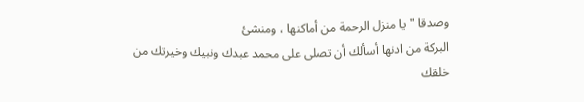وصدقا " يا منزل الرحمة من أماكنها ، ومنشئ
البركة من ادنها أسألك أن تصلى على محمد عبدك ونبيك وخيرتك من خلقك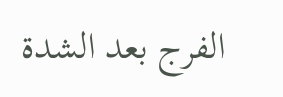الفرج بعد الشدة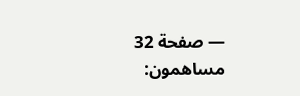— صفحة 32
مساهمون: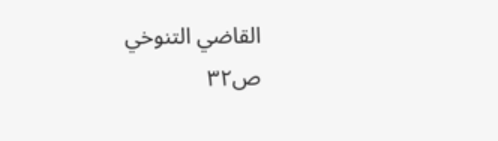القاضي التنوخي
ص٣٢